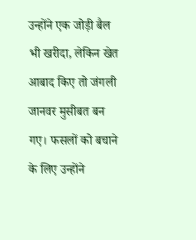उन्होंने एक जोड़ी बैल भी खरीदा, लेकिन खेत आबाद किए तो जंगली जानवर मुसीबत बन गए। फसलों को बचाने के लिए उन्होंने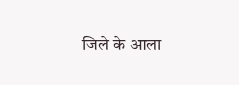जिले के आला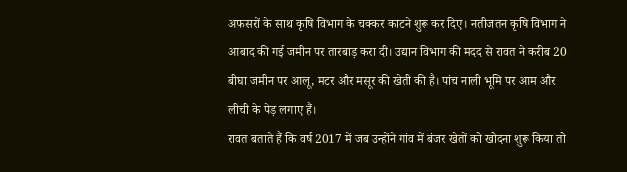अफसरों के साथ कृषि विभाग के चक्कर काटने शुरू कर दिए। नतीजतन कृषि विभाग ने आबाद की गई जमीन पर तारबाड़ करा दी। उद्यान विभाग की मदद से रावत ने करीब 20 बीघा जमीन पर आलू, मटर और मसूर की खेती की है। पांच नाली भूमि पर आम और लीची के पेड़ लगाए हैं।
रावत बताते हैं कि वर्ष 2017 में जब उन्होंने गांव में बंजर खेतों को खोदना शुरू किया तो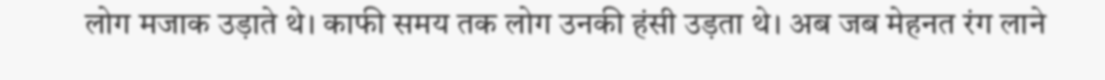लोग मजाक उड़ाते थे। काफी समय तक लोग उनकी हंसी उड़ता थे। अब जब मेहनत रंग लाने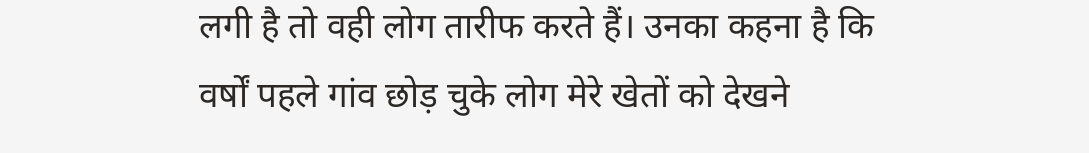लगी है तो वही लोग तारीफ करते हैं। उनका कहना है कि वर्षों पहले गांव छोड़ चुके लोग मेरे खेतों को देखने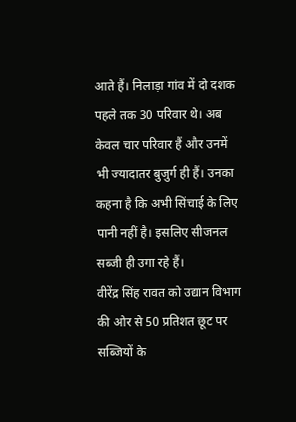आते हैं। निलाड़ा गांव में दो दशक पहले तक 30 परिवार थे। अब केवल चार परिवार हैं और उनमें भी ज्यादातर बुजुर्ग ही हैं। उनका कहना है कि अभी सिंचाई के लिए पानी नहीं है। इसलिए सीजनल सब्जी ही उगा रहे हैं।
वीरेंद्र सिंह रावत को उद्यान विभाग की ओर से 50 प्रतिशत छूट पर सब्जियों के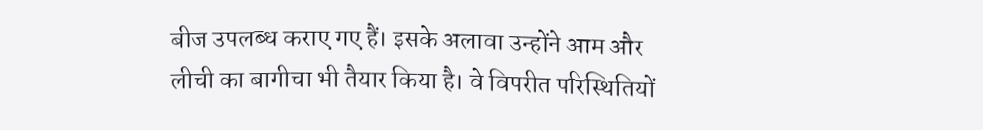बीज उपलब्ध कराए गए हैं। इसके अलावा उन्होंने आम और लीची का बागीचा भी तैयार किया है। वे विपरीत परिस्थितियों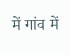में गांव में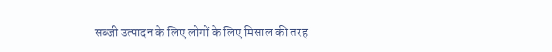सब्जी उत्पादन के लिए लोगों के लिए मिसाल की तरह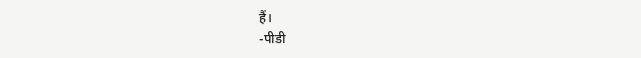हैं।
-पीडी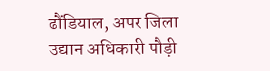ढौंडियाल, अपर जिला उद्यान अधिकारी पौड़ी